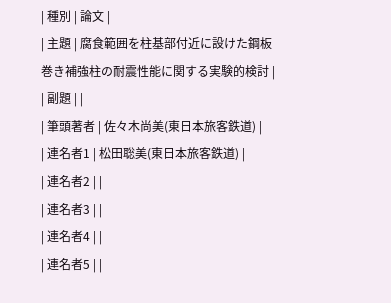| 種別 | 論文 |
| 主題 | 腐食範囲を柱基部付近に設けた鋼板巻き補強柱の耐震性能に関する実験的検討 |
| 副題 | |
| 筆頭著者 | 佐々木尚美(東日本旅客鉄道) |
| 連名者1 | 松田聡美(東日本旅客鉄道) |
| 連名者2 | |
| 連名者3 | |
| 連名者4 | |
| 連名者5 | |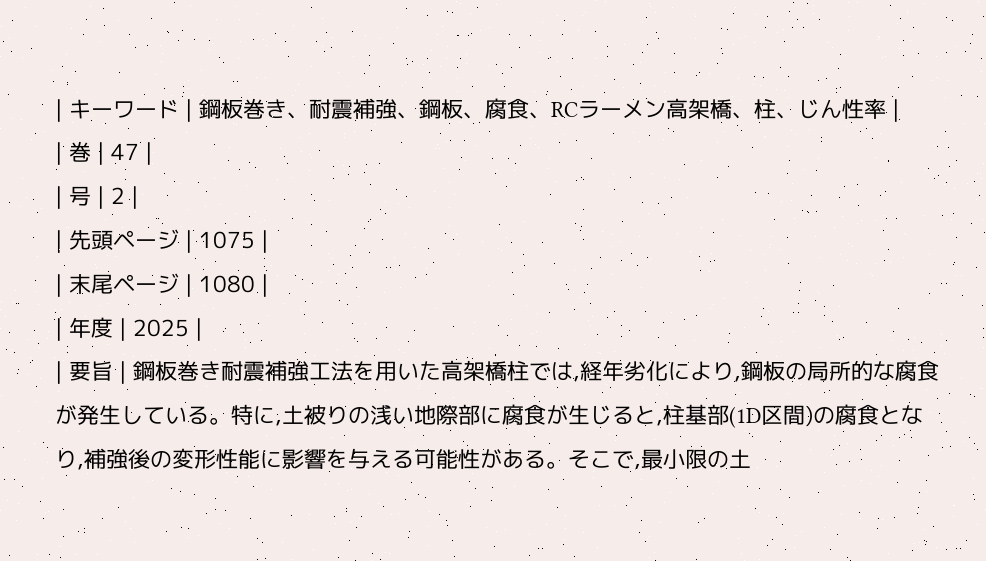| キーワード | 鋼板巻き、耐震補強、鋼板、腐食、RCラーメン高架橋、柱、じん性率 |
| 巻 | 47 |
| 号 | 2 |
| 先頭ページ | 1075 |
| 末尾ページ | 1080 |
| 年度 | 2025 |
| 要旨 | 鋼板巻き耐震補強工法を用いた高架橋柱では,経年劣化により,鋼板の局所的な腐食が発生している。特に,土被りの浅い地際部に腐食が生じると,柱基部(1D区間)の腐食となり,補強後の変形性能に影響を与える可能性がある。そこで,最小限の土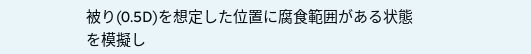被り(0.5D)を想定した位置に腐食範囲がある状態を模擬し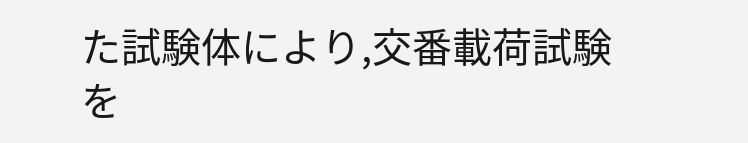た試験体により,交番載荷試験を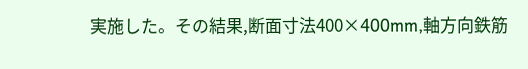実施した。その結果,断面寸法400×400mm,軸方向鉄筋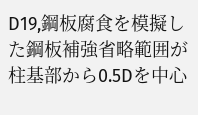D19,鋼板腐食を模擬した鋼板補強省略範囲が柱基部から0.5Dを中心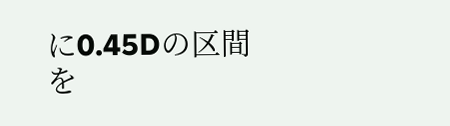に0.45Dの区間を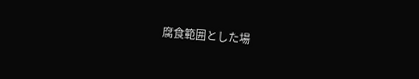腐食範囲とした場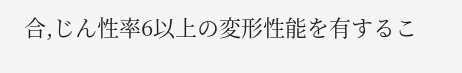合,じん性率6以上の変形性能を有するこ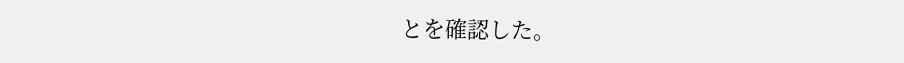とを確認した。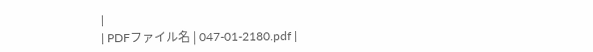|
| PDFファイル名 | 047-01-2180.pdf |